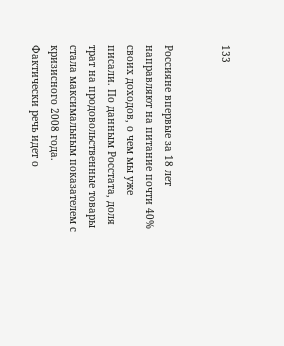133


Россияне впервые за 18 лет направляют на питание почти 40% своих доходов, о чем мы уже писали. По данным Росстата, доля трат на продовольственные товары стала максимальным показателем с кризисного 2008 года.
Фактически речь идет о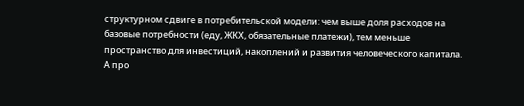структурном сдвиге в потребительской модели: чем выше доля расходов на базовые потребности (еду, ЖКХ, обязательные платежи), тем меньше пространство для инвестиций, накоплений и развития человеческого капитала.
А про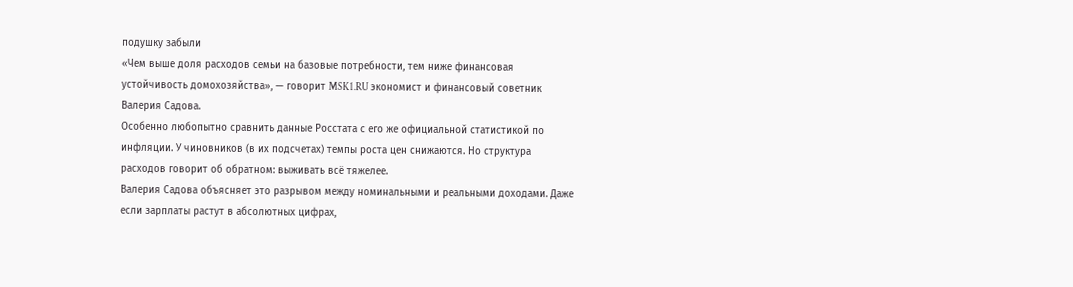подушку забыли
«Чем выше доля расходов семьи на базовые потребности, тем ниже финансовая устойчивость домохозяйства», — говорит MSK1.RU экономист и финансовый советник Валерия Садова.
Особенно любопытно сравнить данные Росстата с его же официальной статистикой по инфляции. У чиновников (в их подсчетах) темпы роста цен снижаются. Но структура расходов говорит об обратном: выживать всё тяжелее.
Валерия Садова объясняет это разрывом между номинальными и реальными доходами. Даже если зарплаты растут в абсолютных цифрах,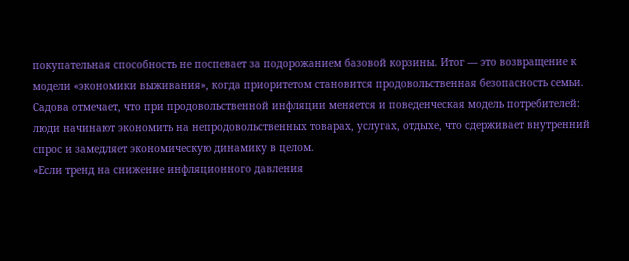покупательная способность не поспевает за подорожанием базовой корзины. Итог — это возвращение к модели «экономики выживания», когда приоритетом становится продовольственная безопасность семьи.
Садова отмечает, что при продовольственной инфляции меняется и поведенческая модель потребителей: люди начинают экономить на непродовольственных товарах, услугах, отдыхе, что сдерживает внутренний спрос и замедляет экономическую динамику в целом.
«Если тренд на снижение инфляционного давления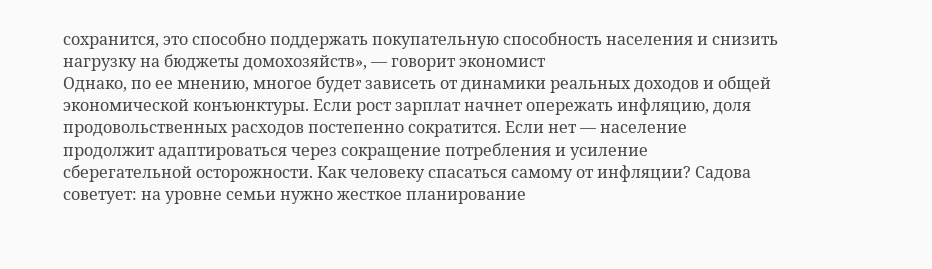сохранится, это способно поддержать покупательную способность населения и снизить нагрузку на бюджеты домохозяйств», — говорит экономист
Однако, по ее мнению, многое будет зависеть от динамики реальных доходов и общей экономической конъюнктуры. Если рост зарплат начнет опережать инфляцию, доля продовольственных расходов постепенно сократится. Если нет — население продолжит адаптироваться через сокращение потребления и усиление сберегательной осторожности. Как человеку спасаться самому от инфляции? Садова советует: на уровне семьи нужно жесткое планирование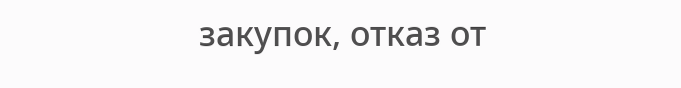закупок, отказ от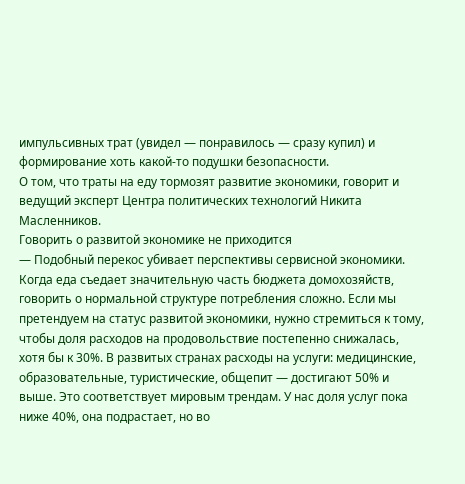импульсивных трат (увидел — понравилось — сразу купил) и формирование хоть какой-то подушки безопасности.
О том, что траты на еду тормозят развитие экономики, говорит и ведущий эксперт Центра политических технологий Никита Масленников.
Говорить о развитой экономике не приходится
— Подобный перекос убивает перспективы сервисной экономики. Когда еда съедает значительную часть бюджета домохозяйств, говорить о нормальной структуре потребления сложно. Если мы претендуем на статус развитой экономики, нужно стремиться к тому, чтобы доля расходов на продовольствие постепенно снижалась, хотя бы к 30%. В развитых странах расходы на услуги: медицинские, образовательные, туристические, общепит — достигают 50% и выше. Это соответствует мировым трендам. У нас доля услуг пока ниже 40%, она подрастает, но во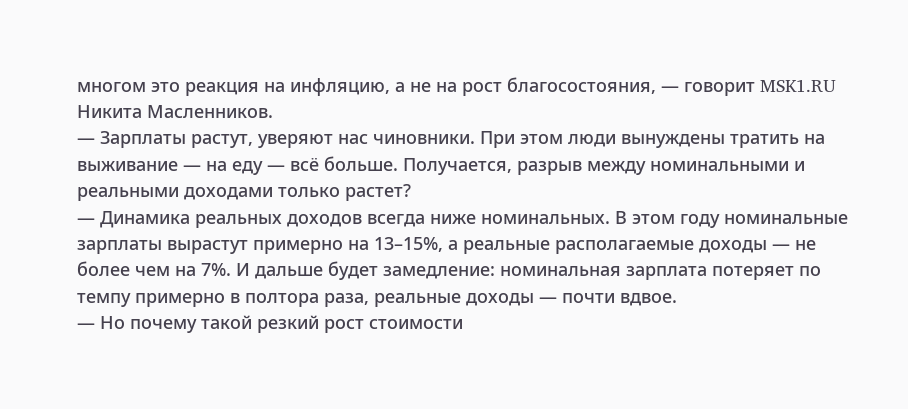многом это реакция на инфляцию, а не на рост благосостояния, — говорит MSK1.RU Никита Масленников.
— Зарплаты растут, уверяют нас чиновники. При этом люди вынуждены тратить на выживание — на еду — всё больше. Получается, разрыв между номинальными и реальными доходами только растет?
— Динамика реальных доходов всегда ниже номинальных. В этом году номинальные зарплаты вырастут примерно на 13–15%, а реальные располагаемые доходы — не более чем на 7%. И дальше будет замедление: номинальная зарплата потеряет по темпу примерно в полтора раза, реальные доходы — почти вдвое.
— Но почему такой резкий рост стоимости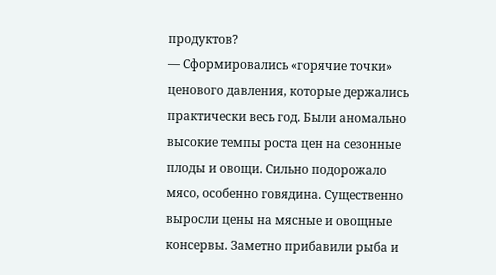продуктов?
— Сформировались «горячие точки» ценового давления, которые держались практически весь год. Были аномально высокие темпы роста цен на сезонные плоды и овощи. Сильно подорожало мясо, особенно говядина. Существенно выросли цены на мясные и овощные консервы. Заметно прибавили рыба и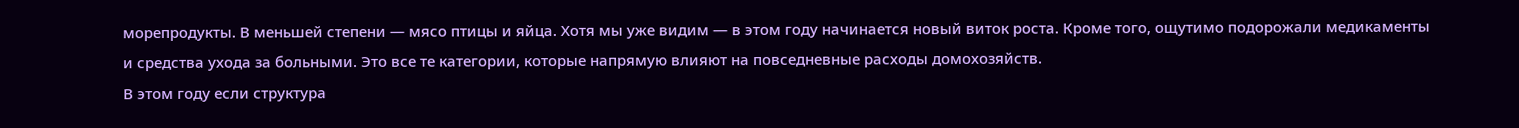морепродукты. В меньшей степени — мясо птицы и яйца. Хотя мы уже видим — в этом году начинается новый виток роста. Кроме того, ощутимо подорожали медикаменты и средства ухода за больными. Это все те категории, которые напрямую влияют на повседневные расходы домохозяйств.
В этом году если структура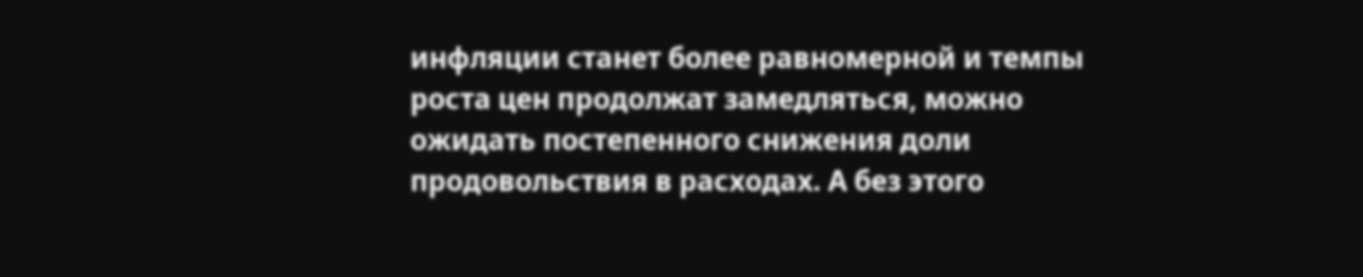инфляции станет более равномерной и темпы роста цен продолжат замедляться, можно ожидать постепенного снижения доли продовольствия в расходах. А без этого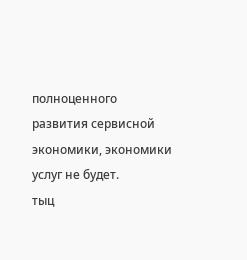полноценного развития сервисной экономики, экономики услуг не будет.
тыц